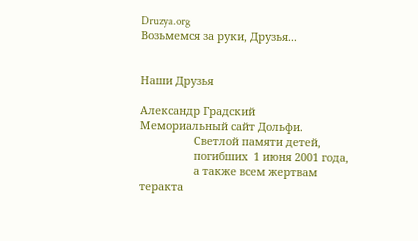Druzya.org
Возьмемся за руки, Друзья...


Наши Друзья

Александр Градский
Мемориальный сайт Дольфи.
                  Светлой памяти детей,
                  погибших  1 июня 2001 года,
                  а также всем жертвам теракта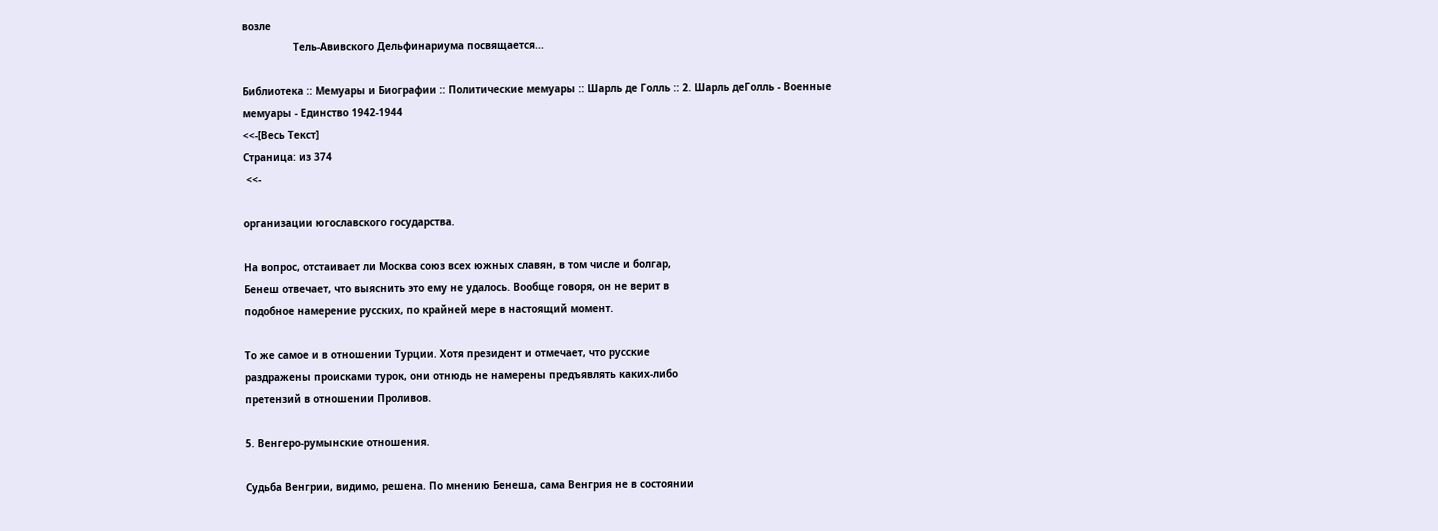возле
                 Тель-Авивского Дельфинариума посвящается...

Библиотека :: Мемуары и Биографии :: Политические мемуары :: Шарль де Голль :: 2. Шарль деГолль - Военные мемуары - Единство 1942-1944
<<-[Весь Текст]
Страница: из 374
 <<-

организации югославского государства.

На вопрос, отстаивает ли Москва союз всех южных славян, в том числе и болгар,
Бенеш отвечает, что выяснить это ему не удалось. Вообще говоря, он не верит в
подобное намерение русских, по крайней мере в настоящий момент.

То же самое и в отношении Турции. Хотя президент и отмечает, что русские
раздражены происками турок, они отнюдь не намерены предъявлять каких-либо
претензий в отношении Проливов.

5. Венгеро-румынские отношения.

Судьба Венгрии, видимо, решена. По мнению Бенеша, сама Венгрия не в состоянии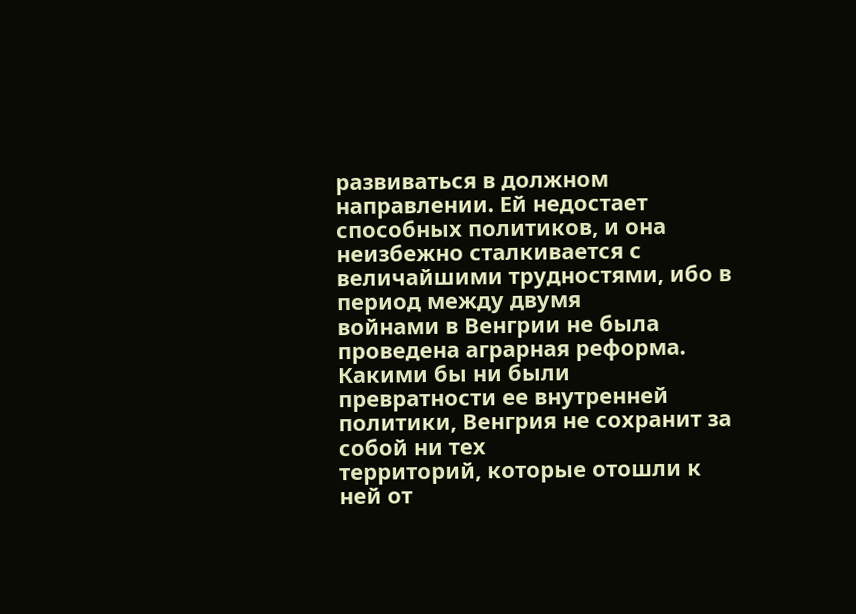развиваться в должном направлении. Ей недостает способных политиков, и она
неизбежно сталкивается с величайшими трудностями, ибо в период между двумя
войнами в Венгрии не была проведена аграрная реформа. Какими бы ни были
превратности ее внутренней политики, Венгрия не сохранит за собой ни тех
территорий, которые отошли к ней от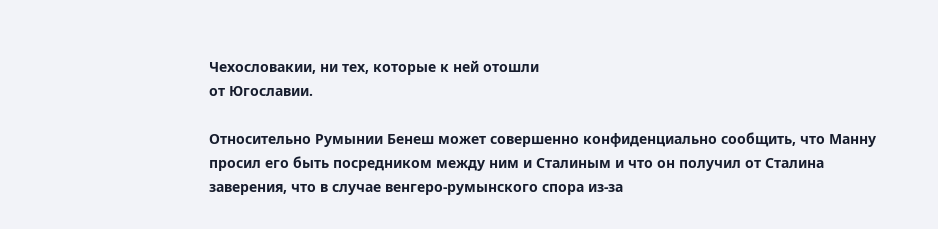Чехословакии, ни тех, которые к ней отошли
от Югославии.

Относительно Румынии Бенеш может совершенно конфиденциально сообщить, что Манну
просил его быть посредником между ним и Сталиным и что он получил от Сталина
заверения, что в случае венгеро-румынского спора из-за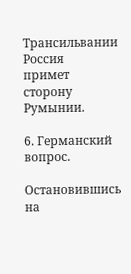Трансильвании Россия
примет сторону Румынии.

6. Германский вопрос.

Остановившись на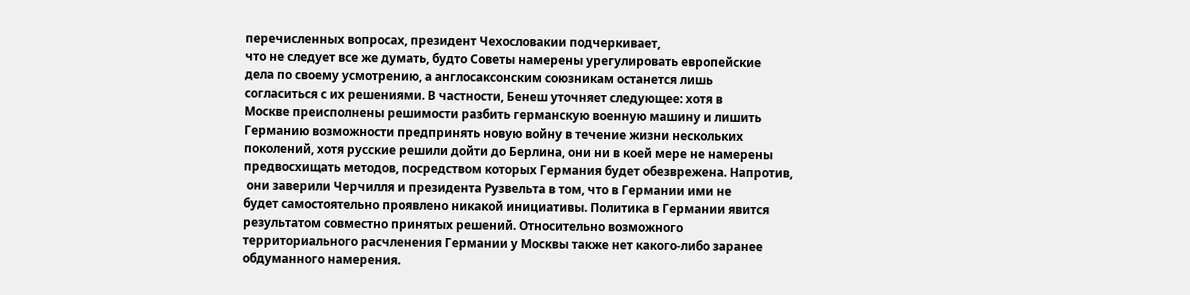перечисленных вопросах, президент Чехословакии подчеркивает,
что не следует все же думать, будто Советы намерены урегулировать европейские
дела по своему усмотрению, а англосаксонским союзникам останется лишь
согласиться с их решениями. В частности, Бенеш уточняет следующее: хотя в
Москве преисполнены решимости разбить германскую военную машину и лишить
Германию возможности предпринять новую войну в течение жизни нескольких
поколений, хотя русские решили дойти до Берлина, они ни в коей мере не намерены
предвосхищать методов, посредством которых Германия будет обезврежена. Напротив,
 они заверили Черчилля и президента Рузвельта в том, что в Германии ими не
будет самостоятельно проявлено никакой инициативы. Политика в Германии явится
результатом совместно принятых решений. Относительно возможного
территориального расчленения Германии у Москвы также нет какого-либо заранее
обдуманного намерения.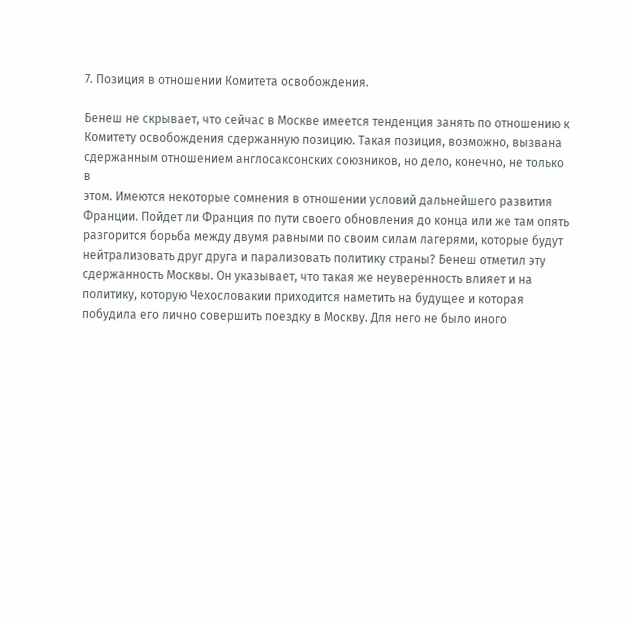7. Позиция в отношении Комитета освобождения.

Бенеш не скрывает, что сейчас в Москве имеется тенденция занять по отношению к
Комитету освобождения сдержанную позицию. Такая позиция, возможно, вызвана
сдержанным отношением англосаксонских союзников, но дело, конечно, не только в
этом. Имеются некоторые сомнения в отношении условий дальнейшего развития
Франции. Пойдет ли Франция по пути своего обновления до конца или же там опять
разгорится борьба между двумя равными по своим силам лагерями, которые будут
нейтрализовать друг друга и парализовать политику страны? Бенеш отметил эту
сдержанность Москвы. Он указывает, что такая же неуверенность влияет и на
политику, которую Чехословакии приходится наметить на будущее и которая
побудила его лично совершить поездку в Москву. Для него не было иного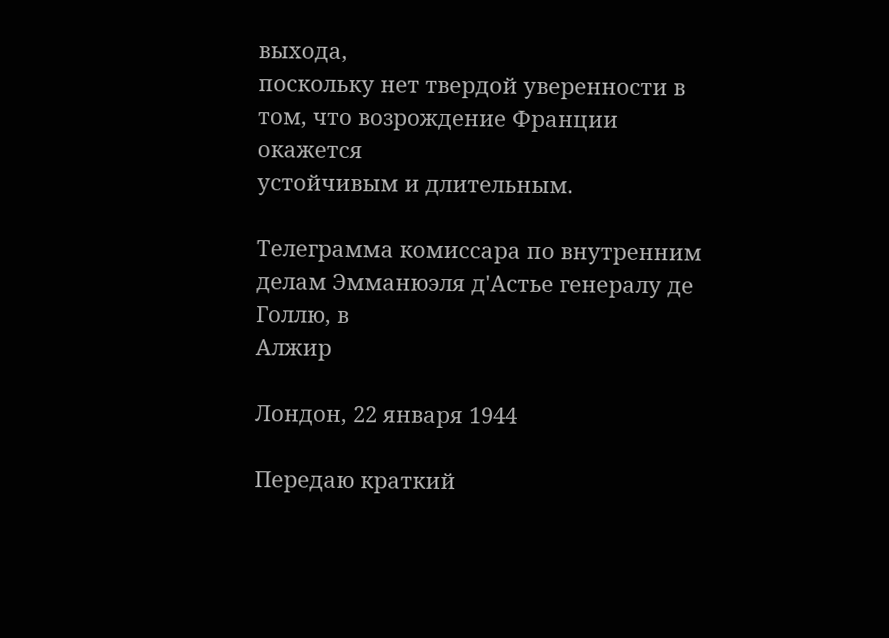выхода,
поскольку нет твердой уверенности в том, что возрождение Франции окажется
устойчивым и длительным.

Телеграмма комиссара по внутренним делам Эмманюэля д'Астье генералу де Голлю, в
Алжир

Лондон, 22 января 1944

Передаю краткий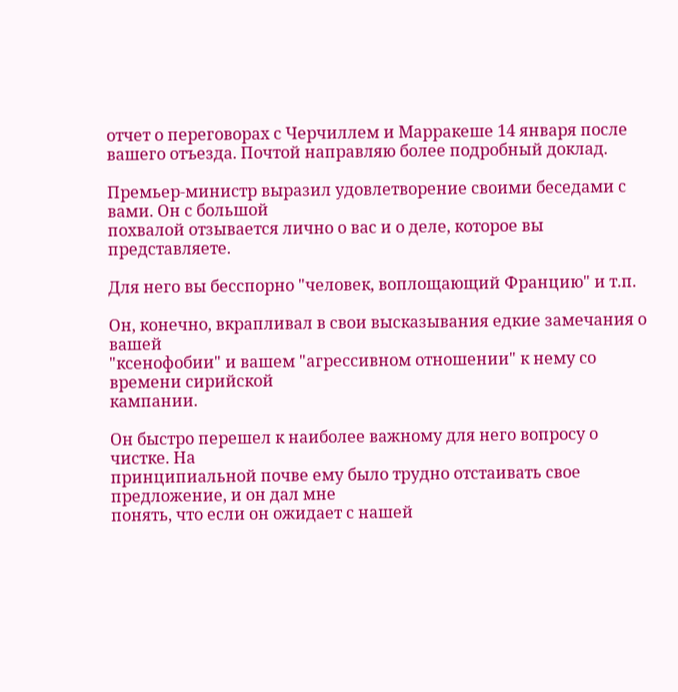отчет о переговорах с Черчиллем и Марракеше 14 января после
вашего отъезда. Почтой направляю более подробный доклад.

Премьер-министр выразил удовлетворение своими беседами с вами. Он с большой
похвалой отзывается лично о вас и о деле, которое вы представляете.

Для него вы бесспорно "человек, воплощающий Францию" и т.п.

Он, конечно, вкрапливал в свои высказывания едкие замечания о вашей
"ксенофобии" и вашем "агрессивном отношении" к нему со времени сирийской
кампании.

Он быстро перешел к наиболее важному для него вопросу о чистке. На
принципиальной почве ему было трудно отстаивать свое предложение, и он дал мне
понять, что если он ожидает с нашей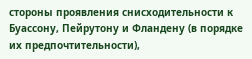стороны проявления снисходительности к
Буассону, Пейрутону и Фландену (в порядке их предпочтительности),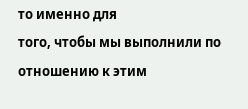то именно для
того, чтобы мы выполнили по отношению к этим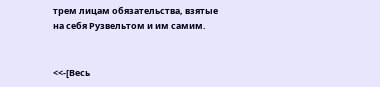трем лицам обязательства, взятые
на себя Рузвельтом и им самим.


<<-[Весь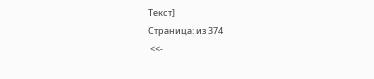Текст]
Страница: из 374
 <<-